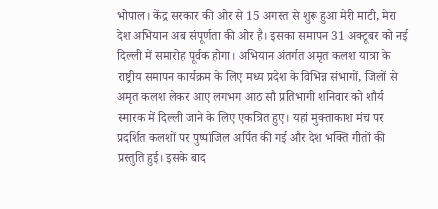भोपाल। केंद्र सरकार की ओर से 15 अगस्त से शुरू हुआ मेरी माटी, मेरा देश अभियान अब संपूर्णता की ओर है। इसका समापन 31 अक्टूबर को नई दिल्ली में समारोह पूर्वक होगा। अभियान अंतर्गत अमृत कलश यात्रा के राष्ट्रीय समापन कार्यक्रम के लिए मध्य प्रदेश के विभिन्न संभागों, जिलों से अमृत कलश लेकर आए लगभग आठ सौ प्रतिभागी शनिवार को शौर्य स्मारक में दिल्ली जाने के लिए एकत्रित हुए। यहां मुक्ताकाश मंच पर प्रदर्शित कलशों पर पुष्पांजिल अर्पित की गई और देश भक्ति गीतों की प्रस्तुति हुई। इसके बाद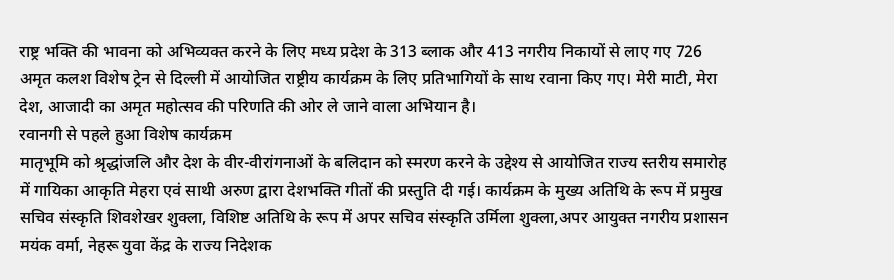राष्ट्र भक्ति की भावना को अभिव्यक्त करने के लिए मध्य प्रदेश के 313 ब्लाक और 413 नगरीय निकायों से लाए गए 726 अमृत कलश विशेष ट्रेन से दिल्ली में आयोजित राष्ट्रीय कार्यक्रम के लिए प्रतिभागियों के साथ रवाना किए गए। मेरी माटी, मेरा देश, आजादी का अमृत महोत्सव की परिणति की ओर ले जाने वाला अभियान है।
रवानगी से पहले हुआ विशेष कार्यक्रम
मातृभूमि को श्रृद्धांजलि और देश के वीर-वीरांगनाओं के बलिदान को स्मरण करने के उद्देश्य से आयोजित राज्य स्तरीय समारोह में गायिका आकृति मेहरा एवं साथी अरुण द्वारा देशभक्ति गीतों की प्रस्तुति दी गई। कार्यक्रम के मुख्य अतिथि के रूप में प्रमुख सचिव संस्कृति शिवशेखर शुक्ला, विशिष्ट अतिथि के रूप में अपर सचिव संस्कृति उर्मिला शुक्ला,अपर आयुक्त नगरीय प्रशासन मयंक वर्मा, नेहरू युवा केंद्र के राज्य निदेशक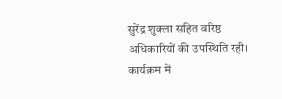सुरेंद्र शुक्ला सहित वरिष्ठ अधिकारियों की उपस्थिति रही। कार्यक्रम में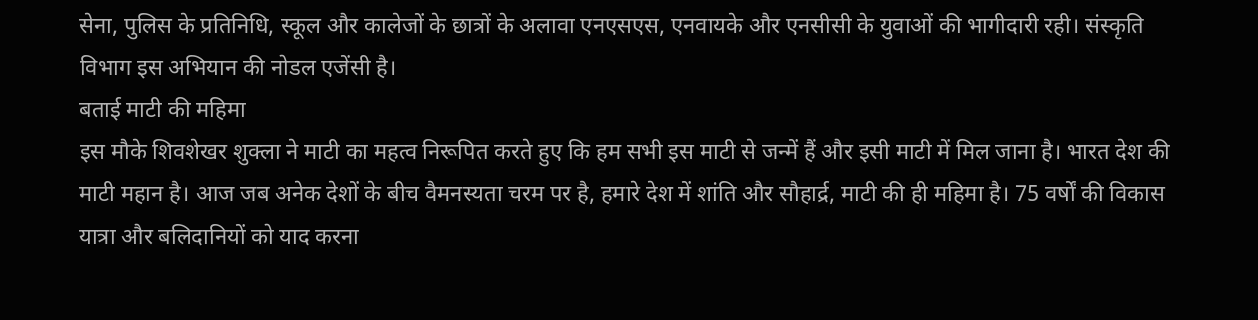सेना, पुलिस के प्रतिनिधि, स्कूल और कालेजों के छात्रों के अलावा एनएसएस, एनवायके और एनसीसी के युवाओं की भागीदारी रही। संस्कृति विभाग इस अभियान की नोडल एजेंसी है।
बताई माटी की महिमा
इस मौके शिवशेखर शुक्ला ने माटी का महत्व निरूपित करते हुए कि हम सभी इस माटी से जन्में हैं और इसी माटी में मिल जाना है। भारत देश की माटी महान है। आज जब अनेक देशों के बीच वैमनस्यता चरम पर है, हमारे देश में शांति और सौहार्द्र, माटी की ही महिमा है। 75 वर्षों की विकास यात्रा और बलिदानियों को याद करना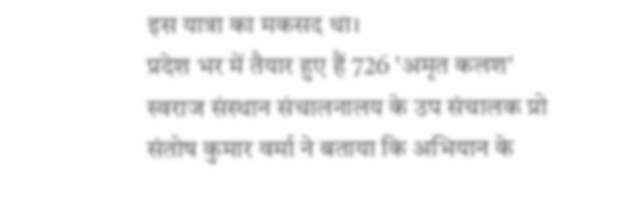इस यात्रा का मकसद था।
प्रदेश भर में तैयार हुए हैं 726 'अमृत कलश'
स्वराज संस्थान संचालनालय के उप संचालक प्रो संतोष कुमार वर्मा ने बताया कि अभियान के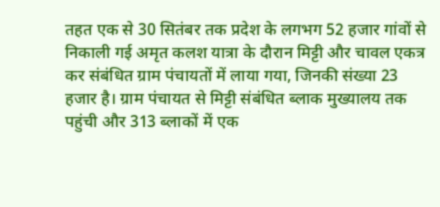तहत एक से 30 सितंबर तक प्रदेश के लगभग 52 हजार गांवों से निकाली गई अमृत कलश यात्रा के दौरान मिट्टी और चावल एकत्र कर संबंधित ग्राम पंचायतों में लाया गया, जिनकी संख्या 23 हजार है। ग्राम पंचायत से मिट्टी संबंधित ब्लाक मुख्यालय तक पहुंची और 313 ब्लाकों में एक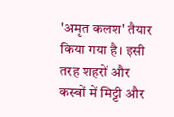'अमृत कलश' तैयार किया गया है। इसी तरह शहरों और कस्बों में मिट्टी और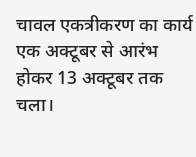चावल एकत्रीकरण का कार्य एक अक्टूबर से आरंभ होकर 13 अक्टूबर तक चला।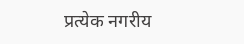प्रत्येक नगरीय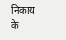निकाय के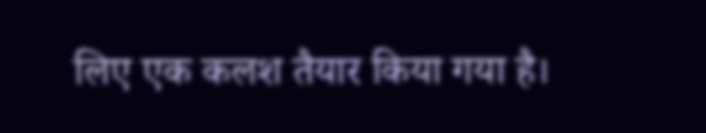लिए एक कलश तैयार किया गया है।